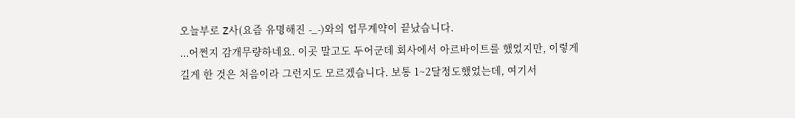오늘부로 Z사(요즘 유명해진 -_-)와의 업무계약이 끝났습니다.
...어쩐지 감개무량하네요. 이곳 말고도 두어군데 회사에서 아르바이트를 했었지만, 이렇게 길게 한 것은 처음이라 그런지도 모르겠습니다. 보통 1~2달정도했었는데, 여기서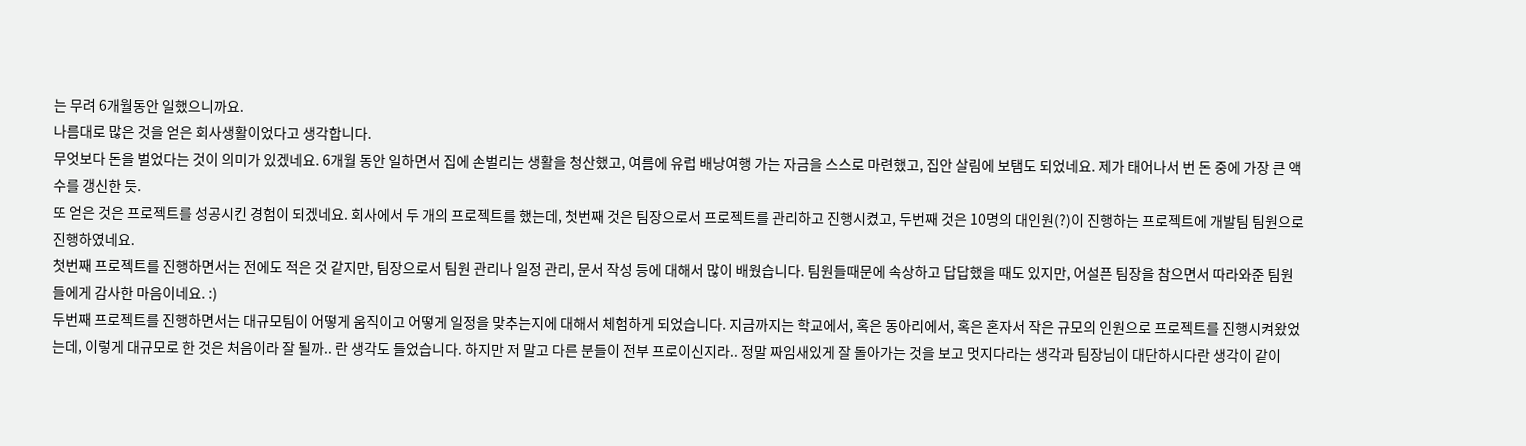는 무려 6개월동안 일했으니까요.
나름대로 많은 것을 얻은 회사생활이었다고 생각합니다.
무엇보다 돈을 벌었다는 것이 의미가 있겠네요. 6개월 동안 일하면서 집에 손벌리는 생활을 청산했고, 여름에 유럽 배낭여행 가는 자금을 스스로 마련했고, 집안 살림에 보탬도 되었네요. 제가 태어나서 번 돈 중에 가장 큰 액수를 갱신한 듯.
또 얻은 것은 프로젝트를 성공시킨 경험이 되겠네요. 회사에서 두 개의 프로젝트를 했는데, 첫번째 것은 팀장으로서 프로젝트를 관리하고 진행시켰고, 두번째 것은 10명의 대인원(?)이 진행하는 프로젝트에 개발팀 팀원으로 진행하였네요.
첫번째 프로젝트를 진행하면서는 전에도 적은 것 같지만, 팀장으로서 팀원 관리나 일정 관리, 문서 작성 등에 대해서 많이 배웠습니다. 팀원들때문에 속상하고 답답했을 때도 있지만, 어설픈 팀장을 참으면서 따라와준 팀원들에게 감사한 마음이네요. :)
두번째 프로젝트를 진행하면서는 대규모팀이 어떻게 움직이고 어떻게 일정을 맞추는지에 대해서 체험하게 되었습니다. 지금까지는 학교에서, 혹은 동아리에서, 혹은 혼자서 작은 규모의 인원으로 프로젝트를 진행시켜왔었는데, 이렇게 대규모로 한 것은 처음이라 잘 될까.. 란 생각도 들었습니다. 하지만 저 말고 다른 분들이 전부 프로이신지라.. 정말 짜임새있게 잘 돌아가는 것을 보고 멋지다라는 생각과 팀장님이 대단하시다란 생각이 같이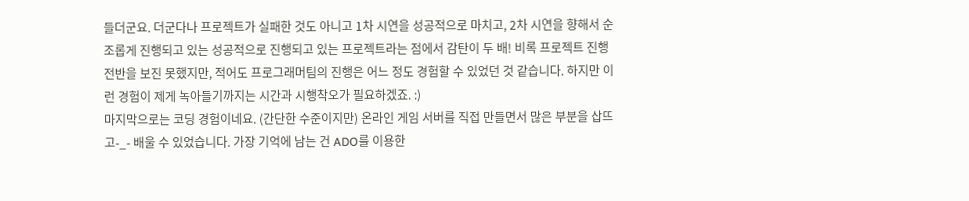들더군요. 더군다나 프로젝트가 실패한 것도 아니고 1차 시연을 성공적으로 마치고, 2차 시연을 향해서 순조롭게 진행되고 있는 성공적으로 진행되고 있는 프로젝트라는 점에서 감탄이 두 배! 비록 프로젝트 진행 전반을 보진 못했지만, 적어도 프로그래머팀의 진행은 어느 정도 경험할 수 있었던 것 같습니다. 하지만 이런 경험이 제게 녹아들기까지는 시간과 시행착오가 필요하겠죠. :)
마지막으로는 코딩 경험이네요. (간단한 수준이지만) 온라인 게임 서버를 직접 만들면서 많은 부분을 삽뜨고-_- 배울 수 있었습니다. 가장 기억에 남는 건 ADO를 이용한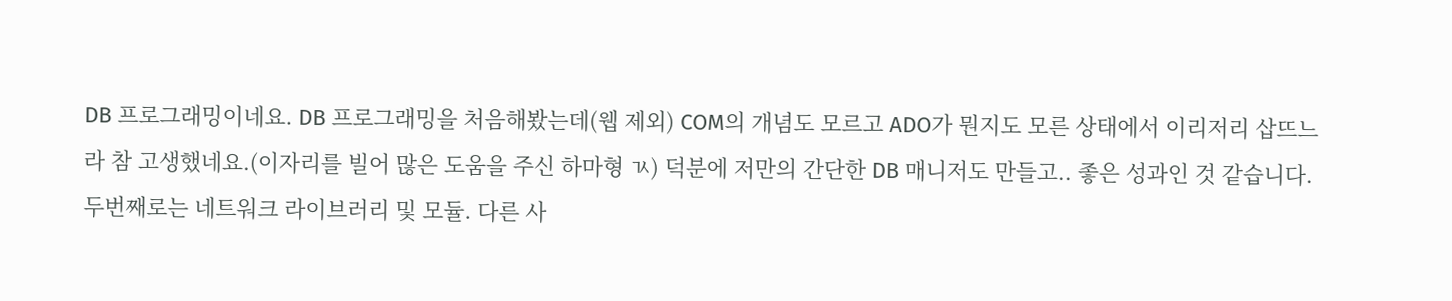DB 프로그래밍이네요. DB 프로그래밍을 처음해봤는데(웹 제외) COM의 개념도 모르고 ADO가 뭔지도 모른 상태에서 이리저리 삽뜨느라 참 고생했네요.(이자리를 빌어 많은 도움을 주신 하마형 ㄳ) 덕분에 저만의 간단한 DB 매니저도 만들고.. 좋은 성과인 것 같습니다.
두번째로는 네트워크 라이브러리 및 모듈. 다른 사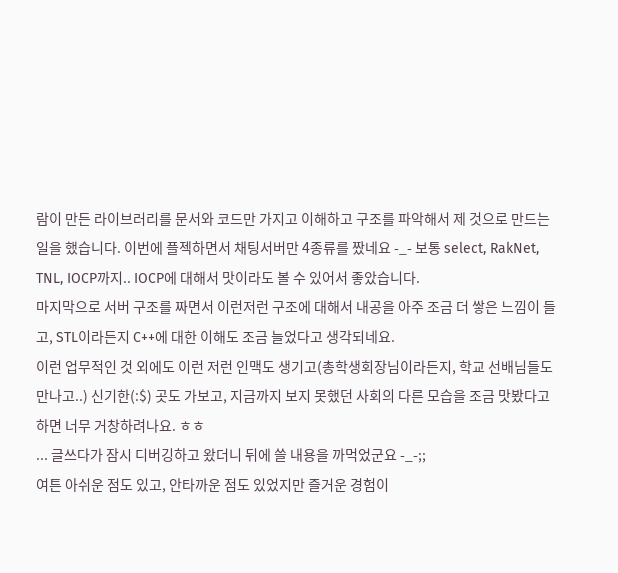람이 만든 라이브러리를 문서와 코드만 가지고 이해하고 구조를 파악해서 제 것으로 만드는 일을 했습니다. 이번에 플젝하면서 채팅서버만 4종류를 짰네요 -_- 보통 select, RakNet, TNL, IOCP까지.. IOCP에 대해서 맛이라도 볼 수 있어서 좋았습니다.
마지막으로 서버 구조를 짜면서 이런저런 구조에 대해서 내공을 아주 조금 더 쌓은 느낌이 들고, STL이라든지 C++에 대한 이해도 조금 늘었다고 생각되네요.
이런 업무적인 것 외에도 이런 저런 인맥도 생기고(총학생회장님이라든지, 학교 선배님들도 만나고..) 신기한(:$) 곳도 가보고, 지금까지 보지 못했던 사회의 다른 모습을 조금 맛봤다고 하면 너무 거창하려나요. ㅎㅎ
... 글쓰다가 잠시 디버깅하고 왔더니 뒤에 쓸 내용을 까먹었군요 -_-;;
여튼 아쉬운 점도 있고, 안타까운 점도 있었지만 즐거운 경험이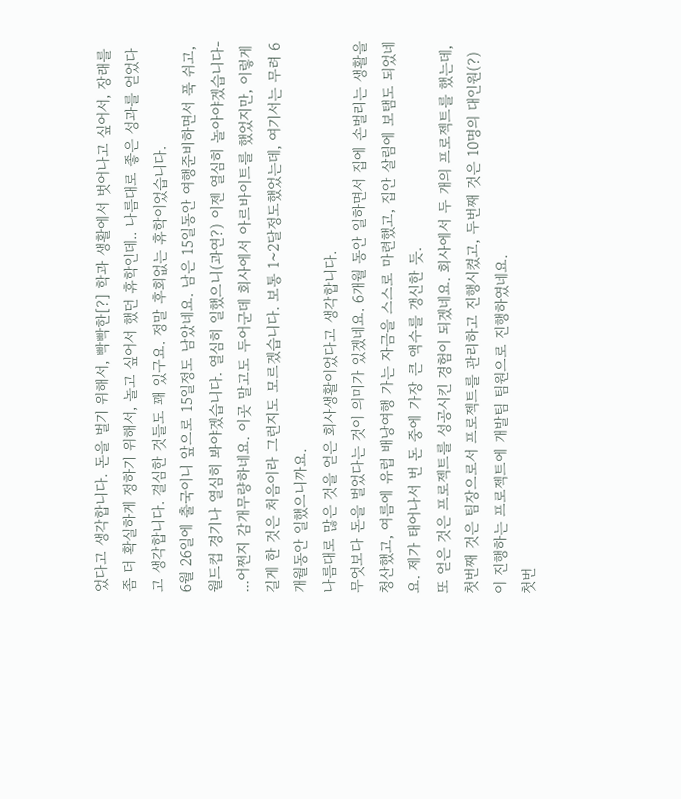었다고 생각합니다. 돈을 벌기 위해서, 빡빡한[?] 학과 생활에서 벗어나고 싶어서, 장래를 좀 더 확실하게 정하기 위해서, 놀고 싶어서 했던 휴학인데.. 나름대로 좋은 성과를 얻었다고 생각합니다. 결심한 것들도 꽤 있구요. 정말 후회없는 휴학이었습니다.
6월 26일에 출국이니 앞으로 15일정도 남았네요. 남은 15일동안 여행준비하면서 푹 쉬고, 월드컵 경기나 열심히 봐야겠습니다. 열심히 일했으니(과연?) 이젠 열심히 놀아야겠습니다-
...어쩐지 감개무량하네요. 이곳 말고도 두어군데 회사에서 아르바이트를 했었지만, 이렇게 길게 한 것은 처음이라 그런지도 모르겠습니다. 보통 1~2달정도했었는데, 여기서는 무려 6개월동안 일했으니까요.
나름대로 많은 것을 얻은 회사생활이었다고 생각합니다.
무엇보다 돈을 벌었다는 것이 의미가 있겠네요. 6개월 동안 일하면서 집에 손벌리는 생활을 청산했고, 여름에 유럽 배낭여행 가는 자금을 스스로 마련했고, 집안 살림에 보탬도 되었네요. 제가 태어나서 번 돈 중에 가장 큰 액수를 갱신한 듯.
또 얻은 것은 프로젝트를 성공시킨 경험이 되겠네요. 회사에서 두 개의 프로젝트를 했는데, 첫번째 것은 팀장으로서 프로젝트를 관리하고 진행시켰고, 두번째 것은 10명의 대인원(?)이 진행하는 프로젝트에 개발팀 팀원으로 진행하였네요.
첫번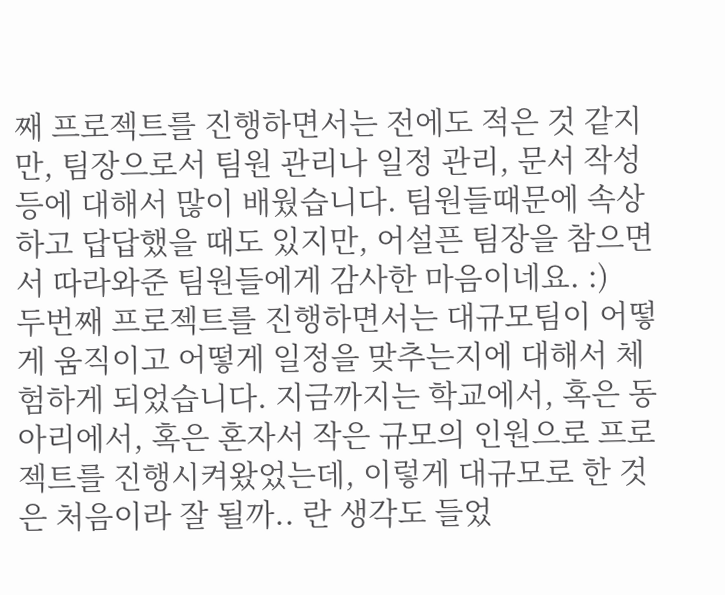째 프로젝트를 진행하면서는 전에도 적은 것 같지만, 팀장으로서 팀원 관리나 일정 관리, 문서 작성 등에 대해서 많이 배웠습니다. 팀원들때문에 속상하고 답답했을 때도 있지만, 어설픈 팀장을 참으면서 따라와준 팀원들에게 감사한 마음이네요. :)
두번째 프로젝트를 진행하면서는 대규모팀이 어떻게 움직이고 어떻게 일정을 맞추는지에 대해서 체험하게 되었습니다. 지금까지는 학교에서, 혹은 동아리에서, 혹은 혼자서 작은 규모의 인원으로 프로젝트를 진행시켜왔었는데, 이렇게 대규모로 한 것은 처음이라 잘 될까.. 란 생각도 들었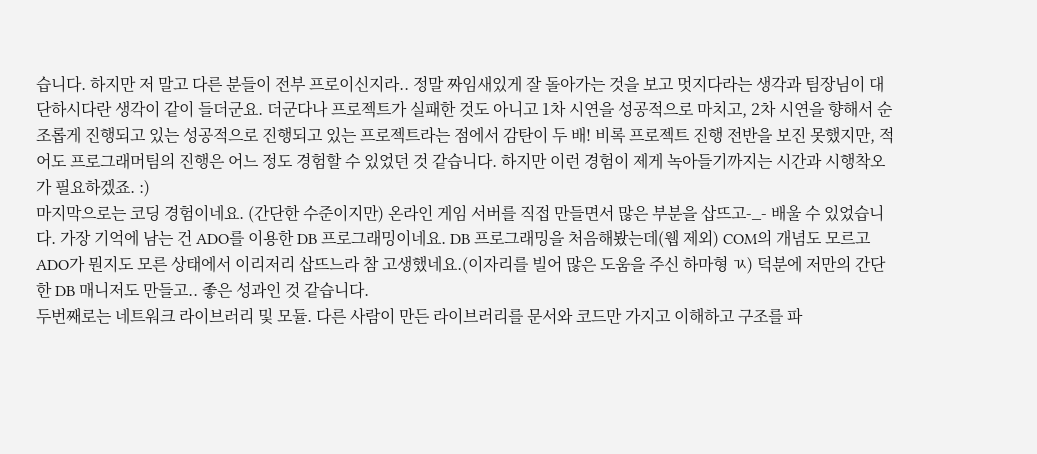습니다. 하지만 저 말고 다른 분들이 전부 프로이신지라.. 정말 짜임새있게 잘 돌아가는 것을 보고 멋지다라는 생각과 팀장님이 대단하시다란 생각이 같이 들더군요. 더군다나 프로젝트가 실패한 것도 아니고 1차 시연을 성공적으로 마치고, 2차 시연을 향해서 순조롭게 진행되고 있는 성공적으로 진행되고 있는 프로젝트라는 점에서 감탄이 두 배! 비록 프로젝트 진행 전반을 보진 못했지만, 적어도 프로그래머팀의 진행은 어느 정도 경험할 수 있었던 것 같습니다. 하지만 이런 경험이 제게 녹아들기까지는 시간과 시행착오가 필요하겠죠. :)
마지막으로는 코딩 경험이네요. (간단한 수준이지만) 온라인 게임 서버를 직접 만들면서 많은 부분을 삽뜨고-_- 배울 수 있었습니다. 가장 기억에 남는 건 ADO를 이용한 DB 프로그래밍이네요. DB 프로그래밍을 처음해봤는데(웹 제외) COM의 개념도 모르고 ADO가 뭔지도 모른 상태에서 이리저리 삽뜨느라 참 고생했네요.(이자리를 빌어 많은 도움을 주신 하마형 ㄳ) 덕분에 저만의 간단한 DB 매니저도 만들고.. 좋은 성과인 것 같습니다.
두번째로는 네트워크 라이브러리 및 모듈. 다른 사람이 만든 라이브러리를 문서와 코드만 가지고 이해하고 구조를 파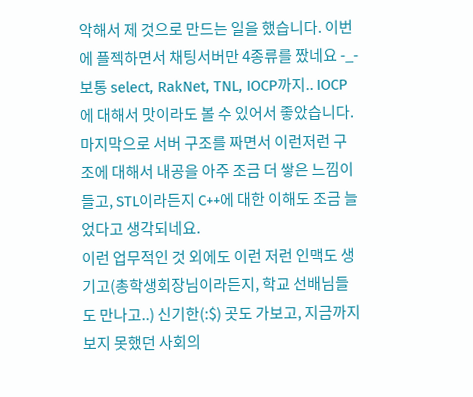악해서 제 것으로 만드는 일을 했습니다. 이번에 플젝하면서 채팅서버만 4종류를 짰네요 -_- 보통 select, RakNet, TNL, IOCP까지.. IOCP에 대해서 맛이라도 볼 수 있어서 좋았습니다.
마지막으로 서버 구조를 짜면서 이런저런 구조에 대해서 내공을 아주 조금 더 쌓은 느낌이 들고, STL이라든지 C++에 대한 이해도 조금 늘었다고 생각되네요.
이런 업무적인 것 외에도 이런 저런 인맥도 생기고(총학생회장님이라든지, 학교 선배님들도 만나고..) 신기한(:$) 곳도 가보고, 지금까지 보지 못했던 사회의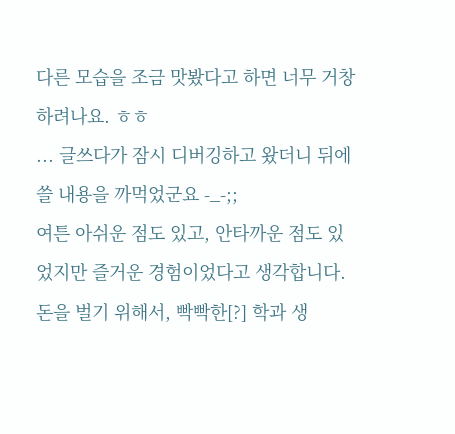다른 모습을 조금 맛봤다고 하면 너무 거창하려나요. ㅎㅎ
... 글쓰다가 잠시 디버깅하고 왔더니 뒤에 쓸 내용을 까먹었군요 -_-;;
여튼 아쉬운 점도 있고, 안타까운 점도 있었지만 즐거운 경험이었다고 생각합니다. 돈을 벌기 위해서, 빡빡한[?] 학과 생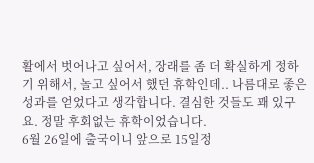활에서 벗어나고 싶어서, 장래를 좀 더 확실하게 정하기 위해서, 놀고 싶어서 했던 휴학인데.. 나름대로 좋은 성과를 얻었다고 생각합니다. 결심한 것들도 꽤 있구요. 정말 후회없는 휴학이었습니다.
6월 26일에 출국이니 앞으로 15일정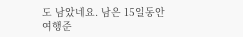도 남았네요. 남은 15일동안 여행준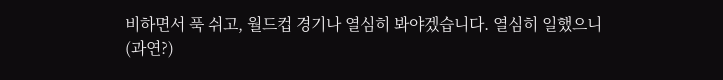비하면서 푹 쉬고, 월드컵 경기나 열심히 봐야겠습니다. 열심히 일했으니(과연?)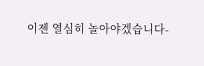이젠 열심히 놀아야겠습니다-